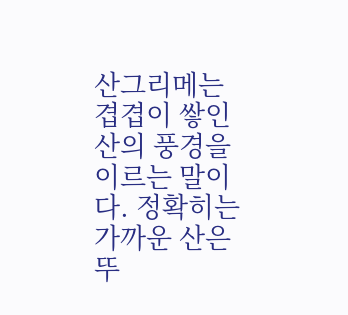산그리메는 겹겹이 쌓인 산의 풍경을 이르는 말이다. 정확히는 가까운 산은 뚜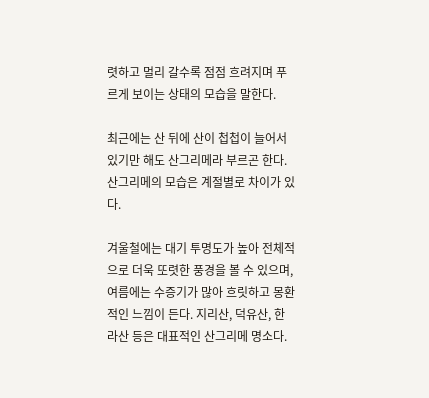렷하고 멀리 갈수록 점점 흐려지며 푸르게 보이는 상태의 모습을 말한다.

최근에는 산 뒤에 산이 첩첩이 늘어서 있기만 해도 산그리메라 부르곤 한다. 산그리메의 모습은 계절별로 차이가 있다.

겨울철에는 대기 투명도가 높아 전체적으로 더욱 또렷한 풍경을 볼 수 있으며, 여름에는 수증기가 많아 흐릿하고 몽환적인 느낌이 든다. 지리산, 덕유산, 한라산 등은 대표적인 산그리메 명소다.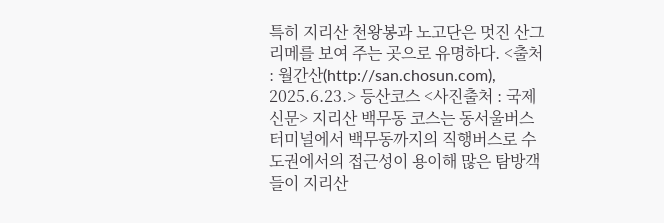특히 지리산 천왕봉과 노고단은 멋진 산그리메를 보여 주는 곳으로 유명하다. <출처 : 월간산(http://san.chosun.com), 2025.6.23.> 등산코스 <사진출처 : 국제신문> 지리산 백무동 코스는 동서울버스터미널에서 백무동까지의 직행버스로 수도권에서의 접근성이 용이해 많은 탐방객들이 지리산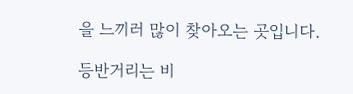을 느끼러 많이 찾아오는 곳입니다.

등반거리는 비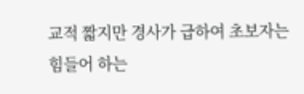교적 짧지만 경사가 급하여 초보자는 힘들어 하는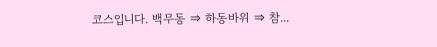코스입니다. 백무동 ⇒ 하동바위 ⇒ 참...